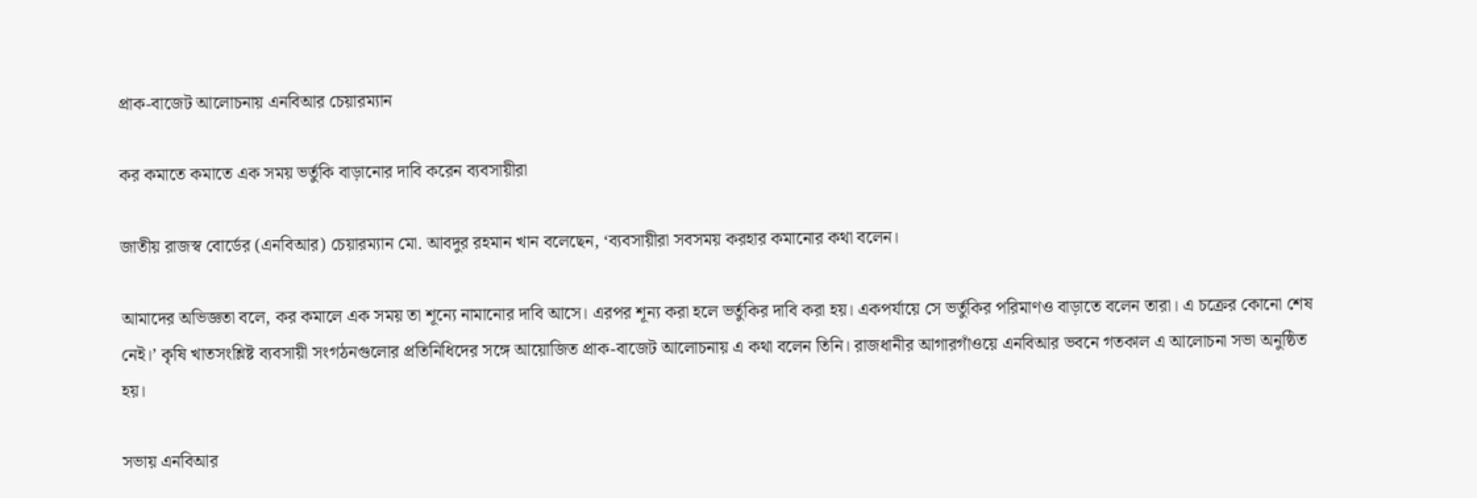প্রাক-বাজেট আলোচনায় এনবিআর চেয়ারম্যান

কর কমাতে কমাতে এক সময় ভর্তুকি বাড়ানোর দাবি করেন ব্যবসায়ীরা

জাতীয় রাজস্ব বোর্ডের (এনবিআর) চেয়ারম্যান মো. আবদুর রহমান খান বলেছেন, ‘ব্যবসায়ীরা সবসময় করহার কমানোর কথা বলেন।

আমাদের অভিজ্ঞতা বলে, কর কমালে এক সময় তা শূন্যে নামানোর দাবি আসে। এরপর শূন্য করা হলে ভর্তুকির দাবি করা হয়। একপর্যায়ে সে ভর্তুকির পরিমাণও বাড়াতে বলেন তারা। এ চক্রের কোনো শেষ নেই।’ কৃষি খাতসংশ্লিষ্ট ব্যবসায়ী সংগঠনগুলোর প্রতিনিধিদের সঙ্গে আয়োজিত প্রাক-বাজেট আলোচনায় এ কথা বলেন তিনি। রাজধানীর আগারগাঁওয়ে এনবিআর ভবনে গতকাল এ আলোচনা সভা অনুষ্ঠিত হয়।

সভায় এনবিআর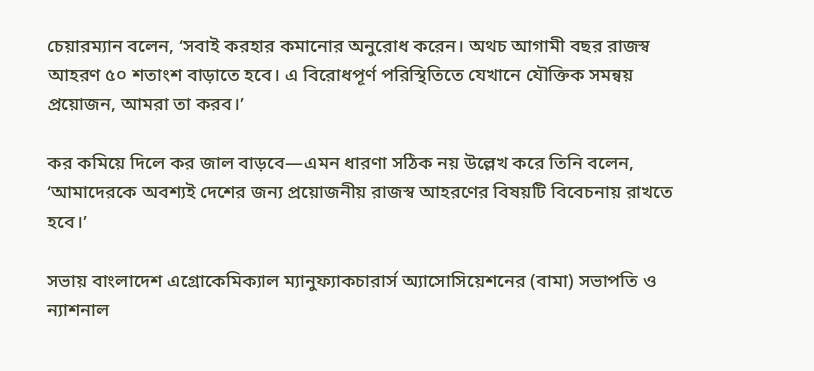চেয়ারম্যান বলেন, ‘সবাই করহার কমানোর অনুরোধ করেন। অথচ আগামী বছর রাজস্ব আহরণ ৫০ শতাংশ বাড়াতে হবে। এ বিরোধপূর্ণ পরিস্থিতিতে যেখানে যৌক্তিক সমন্বয় প্রয়োজন, আমরা তা করব।’

কর কমিয়ে দিলে কর জাল বাড়বে—এমন ধারণা সঠিক নয় উল্লেখ করে তিনি বলেন, ‘আমাদেরকে অবশ্যই দেশের জন্য প্রয়োজনীয় রাজস্ব আহরণের বিষয়টি বিবেচনায় রাখতে হবে।’

সভায় বাংলাদেশ এগ্রোকেমিক্যাল ম্যানুফ্যাকচারার্স অ্যাসোসিয়েশনের (বামা) সভাপতি ও ন্যাশনাল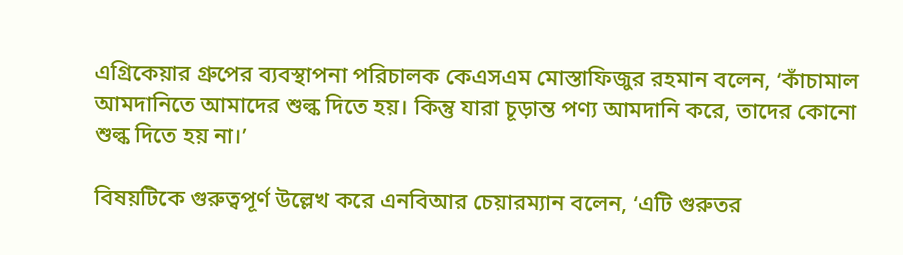এগ্রিকেয়ার গ্রুপের ব্যবস্থাপনা পরিচালক কেএসএম মোস্তাফিজুর রহমান বলেন, ‘কাঁচামাল আমদানিতে আমাদের শুল্ক দিতে হয়। কিন্তু যারা চূড়ান্ত পণ্য আমদানি করে, তাদের কোনো শুল্ক দিতে হয় না।’

বিষয়টিকে গুরুত্বপূর্ণ উল্লেখ করে এনবিআর চেয়ারম্যান বলেন, ‘এটি গুরুতর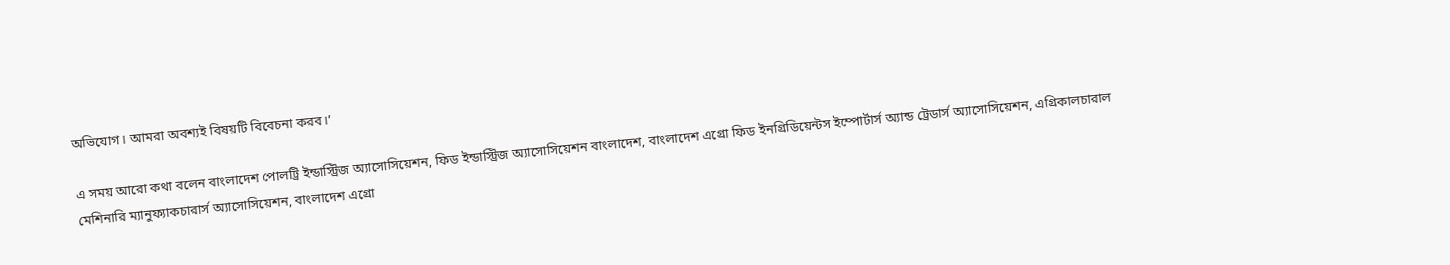অভিযোগ। আমরা অবশ্যই বিষয়টি বিবেচনা করব।’

এ সময় আরো কথা বলেন বাংলাদেশ পোলট্রি ইন্ডাস্ট্রিজ অ্যাসোসিয়েশন, ফিড ইন্ডাস্ট্রিজ অ্যাসোসিয়েশন বাংলাদেশ, বাংলাদেশ এগ্রো ফিড ইনগ্রিডিয়েন্টস ইম্পোর্টার্স অ্যান্ড ট্রেডার্স অ্যাসোসিয়েশন, এগ্রিকালচারাল মেশিনারি ম্যানুফ্যাকচারার্স অ্যাসোসিয়েশন, বাংলাদেশ এগ্রো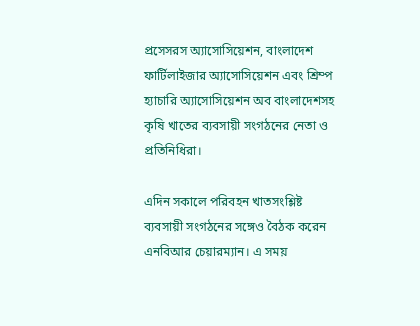প্রসেসরস অ্যাসোসিয়েশন, বাংলাদেশ ফার্টিলাইজার অ্যাসোসিয়েশন এবং শ্রিম্প হ্যাচারি অ্যাসোসিয়েশন অব বাংলাদেশসহ কৃষি খাতের ব্যবসায়ী সংগঠনের নেতা ও প্রতিনিধিরা।

এদিন সকালে পরিবহন খাতসংশ্লিষ্ট ব্যবসায়ী সংগঠনের সঙ্গেও বৈঠক করেন এনবিআর চেয়ারম্যান। এ সময়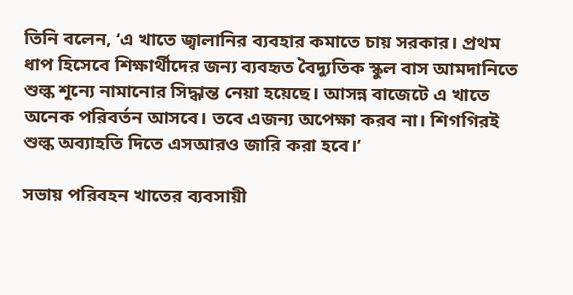তিনি বলেন, ‘এ খাতে জ্বালানির ব্যবহার কমাতে চায় সরকার। প্রথম ধাপ হিসেবে শিক্ষার্থীদের জন্য ব্যবহৃত বৈদ্যুতিক স্কুল বাস আমদানিতে শুল্ক শূন্যে নামানোর সিদ্ধান্ত নেয়া হয়েছে। আসন্ন বাজেটে এ খাতে অনেক পরিবর্তন আসবে। তবে এজন্য অপেক্ষা করব না। শিগগিরই শুল্ক অব্যাহতি দিতে এসআরও জারি করা হবে।’

সভায় পরিবহন খাতের ব্যবসায়ী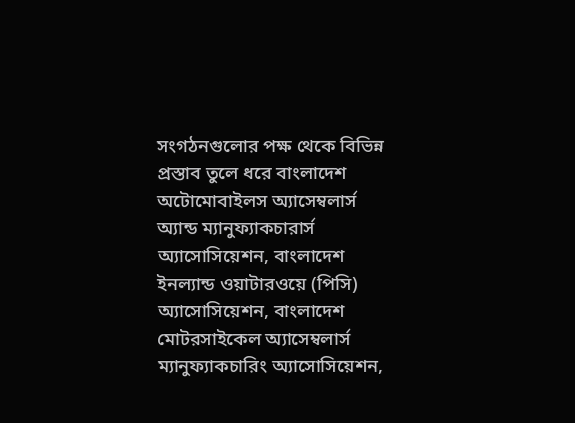সংগঠনগুলোর পক্ষ থেকে বিভিন্ন প্রস্তাব তুলে ধরে বাংলাদেশ অটোমোবাইলস অ্যাসেম্বলার্স অ্যান্ড ম্যানুফ্যাকচারার্স অ্যাসোসিয়েশন, বাংলাদেশ ইনল্যান্ড ওয়াটারওয়ে (পিসি) অ্যাসোসিয়েশন, বাংলাদেশ মোটরসাইকেল অ্যাসেম্বলার্স ম্যানুফ্যাকচারিং অ্যাসোসিয়েশন,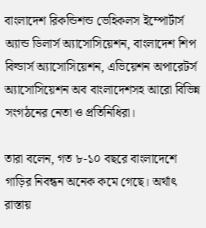বাংলাদেশ রিকন্ডিশন্ড ভেহিকলস ইম্পোর্টার্স অ্যান্ড ডিলার্স অ্যাসোসিয়েশন, বাংলাদেশ শিপ বিল্ডার্স অ্যাসোসিয়েশন, এভিয়েশন অপারেটর্স অ্যাসোসিয়েশন অব বাংলাদেশসহ আরো বিভিন্ন সংগঠনের নেতা ও প্রতিনিধিরা।

তারা বলেন, গত ৮-১০ বছরে বাংলাদেশে গাড়ির নিবন্ধন অনেক কমে গেছে। অর্থাৎ রাস্তায়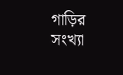গাড়ির সংখ্যা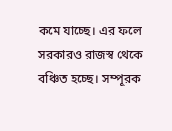কমে যাচ্ছে। এর ফলে সরকারও রাজস্ব থেকে বঞ্চিত হচ্ছে। সম্পূরক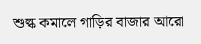শুল্ক কমালে গাড়ির বাজার আরো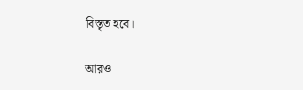বিস্তৃত হবে।

আরও